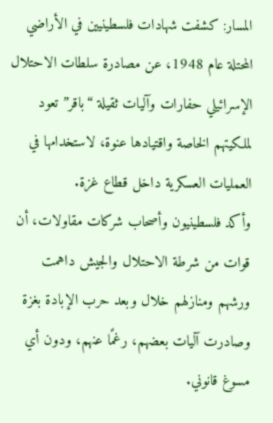المسار: کشفت شهادات فلسطينيين في الأراضي المحتلة عام 1948، عن مصادرة سلطات الاحتلال الإسرائيلي حفارات وآليات ثقيلة “باقر” تعود لملكيتهم الخاصة واقتيادها عنوة، لاستخدامها في العمليات العسكرية داخل قطاع غزة.
وأكد فلسطينيون وأصحاب شركات مقاولات، أن قوات من شرطة الاحتلال والجيش داهمت ورشهم ومنازلهم خلال وبعد حرب الإبادة بغزة وصادرت آليات بعضهم، رغمًا عنهم، ودون أي مسوغ قانوني.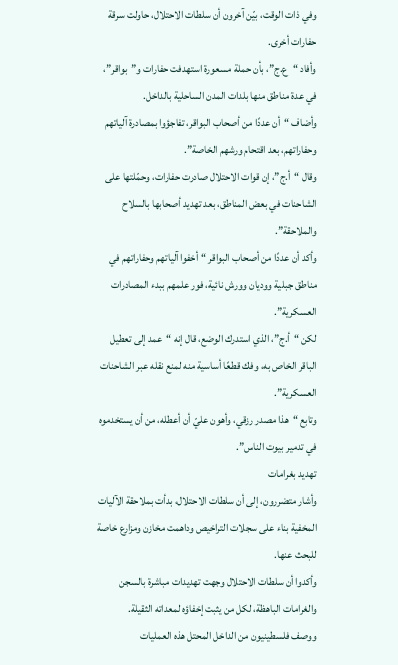وفي ذات الوقت، بيّن آخرون أن سلطات الاحتلال، حاولت سرقة حفارات أخرى.
وأفاد “ع.ج”، بأن حملة مسعورة استهدفت حفارات و”بواقر”، في عدة مناطق منها بلدات المدن الساحلية بالداخل.
وأضاف “أن عددًا من أصحاب البواقر، تفاجؤوا بمصادرة آلياتهم وحفاراتهم، بعد اقتحام ورشهم الخاصة”.
وقال “أ.ج”، إن قوات الاحتلال صادرت حفارات، وحمّلتها على الشاحنات في بعض المناطق، بعد تهديد أصحابها بالسلاح والملاحقة”.
وأكد أن عددًا من أصحاب البواقر “أخفوا آلياتهم وحفاراتهم في مناطق جبلية ووديان وورش نائية، فور علمهم ببدء المصادرات العسكرية”.
لكن “أ.ج”، الذي استدرك الوضع، قال إنه “عمد إلى تعطيل الباقر الخاص به، وفك قطعًا أساسية منه لمنع نقله عبر الشاحنات العسكرية”.
وتابع “هذا مصدر رزقي، وأهون عليّ أن أعطله، من أن يستخدموه في تدمير بيوت الناس”.
تهديد بغرامات
وأشار متضررون، إلى أن سلطات الاحتلال، بدأت بملاحقة الآليات المخفية بناء على سجلات التراخيص وداهمت مخازن ومزارع خاصة للبحث عنها.
وأكدوا أن سلطات الاحتلال وجهت تهدیدات مباشرة بالسجن والغرامات الباهظة، لكل من يثبت إخفاؤه لمعداته الثقيلة.
ووصف فلسطينيون من الداخل المحتل هذه العمليات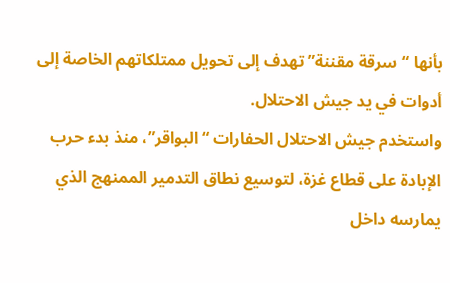بأنها “سرقة مقننة” تهدف إلى تحويل ممتلكاتهم الخاصة إلى أدوات في يد جيش الاحتلال.
واستخدم جيش الاحتلال الحفارات “البواقر”، منذ بدء حرب الإبادة على قطاع غزة، لتوسيع نطاق التدمير الممنهج الذي يمارسه داخل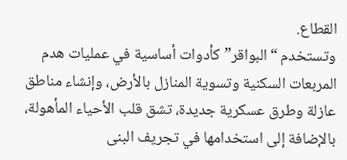القطاع.
وتستخدم “البواقر” كأدوات أساسية في عمليات هدم المربعات السكنية وتسوية المنازل بالأرض، وإنشاء مناطق عازلة وطرق عسكرية جديدة، تشق قلب الأحياء المأهولة، بالإضافة إلى استخدامها في تجريف البنى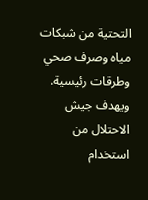التحتية من شبكات مياه وصرف صحي وطرقات رئيسية.
ويهدف جيش الاحتلال من استخدام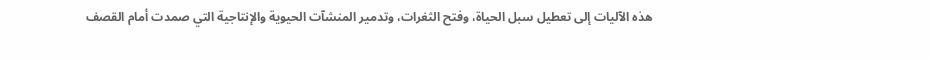هذه الآليات إلى تعطيل سبل الحياة، وفتح الثغرات، وتدمير المنشآت الحيوية والإنتاجية التي صمدت أمام القصف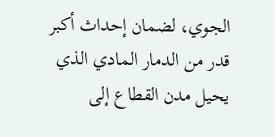الجوي، لضمان إحداث أكبر قدر من الدمار المادي الذي يحيل مدن القطاع إلى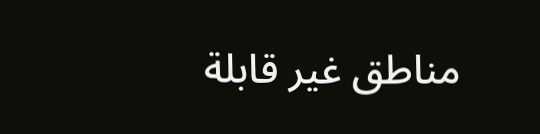مناطق غير قابلة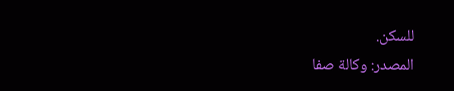للسكن.
المصدر: وكالة صفا